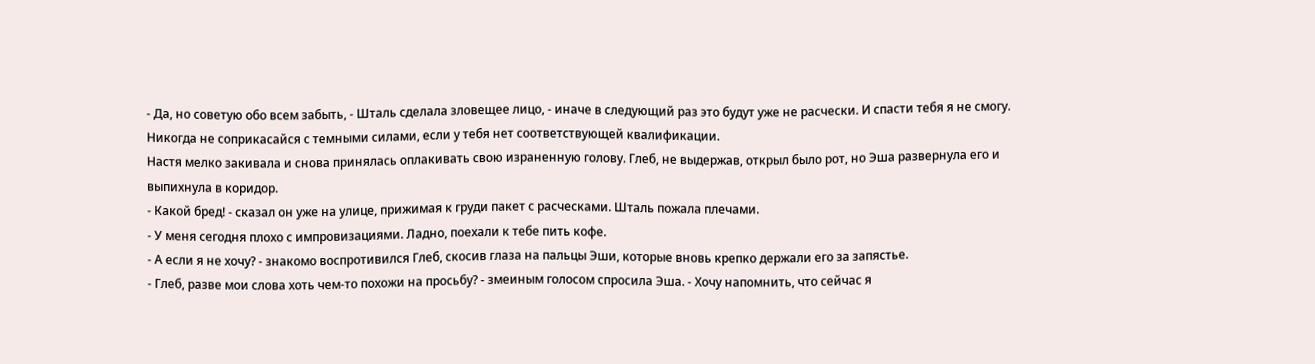- Да, но советую обо всем забыть, - Шталь сделала зловещее лицо, - иначе в следующий раз это будут уже не расчески. И спасти тебя я не смогу. Никогда не соприкасайся с темными силами, если у тебя нет соответствующей квалификации.
Настя мелко закивала и снова принялась оплакивать свою израненную голову. Глеб, не выдержав, открыл было рот, но Эша развернула его и выпихнула в коридор.
- Какой бред! - сказал он уже на улице, прижимая к груди пакет с расческами. Шталь пожала плечами.
- У меня сегодня плохо с импровизациями. Ладно, поехали к тебе пить кофе.
- А если я не хочу? - знакомо воспротивился Глеб, скосив глаза на пальцы Эши, которые вновь крепко держали его за запястье.
- Глеб, разве мои слова хоть чем-то похожи на просьбу? - змеиным голосом спросила Эша. - Хочу напомнить, что сейчас я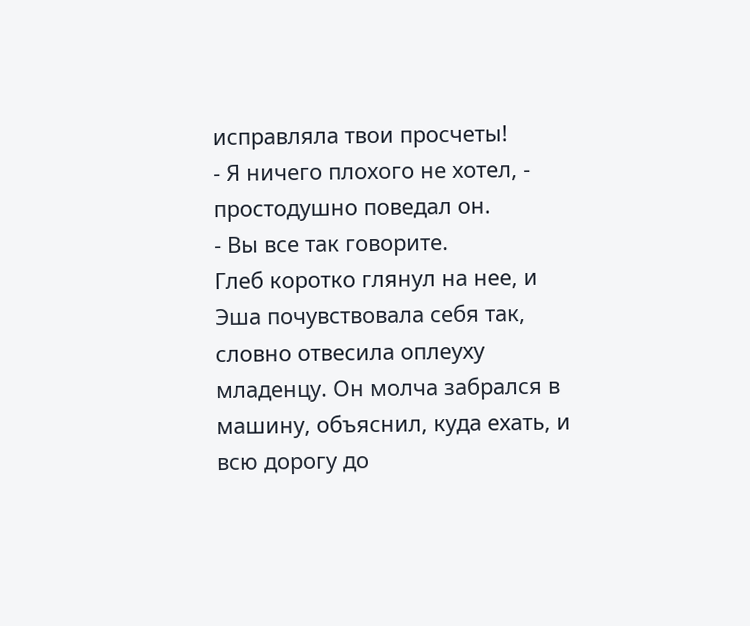исправляла твои просчеты!
- Я ничего плохого не хотел, - простодушно поведал он.
- Вы все так говорите.
Глеб коротко глянул на нее, и Эша почувствовала себя так, словно отвесила оплеуху младенцу. Он молча забрался в машину, объяснил, куда ехать, и всю дорогу до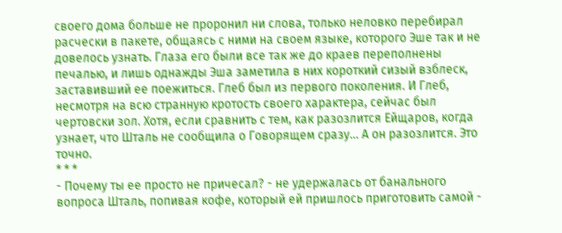своего дома больше не проронил ни слова, только неловко перебирал расчески в пакете, общаясь с ними на своем языке, которого Эше так и не довелось узнать. Глаза его были все так же до краев переполнены печалью, и лишь однажды Эша заметила в них короткий сизый взблеск, заставивший ее поежиться. Глеб был из первого поколения. И Глеб, несмотря на всю странную кротость своего характера, сейчас был чертовски зол. Хотя, если сравнить с тем, как разозлится Ейщаров, когда узнает, что Шталь не сообщила о Говорящем сразу... А он разозлится. Это точно.
* * *
- Почему ты ее просто не причесал? - не удержалась от банального вопроса Шталь, попивая кофе, который ей пришлось приготовить самой -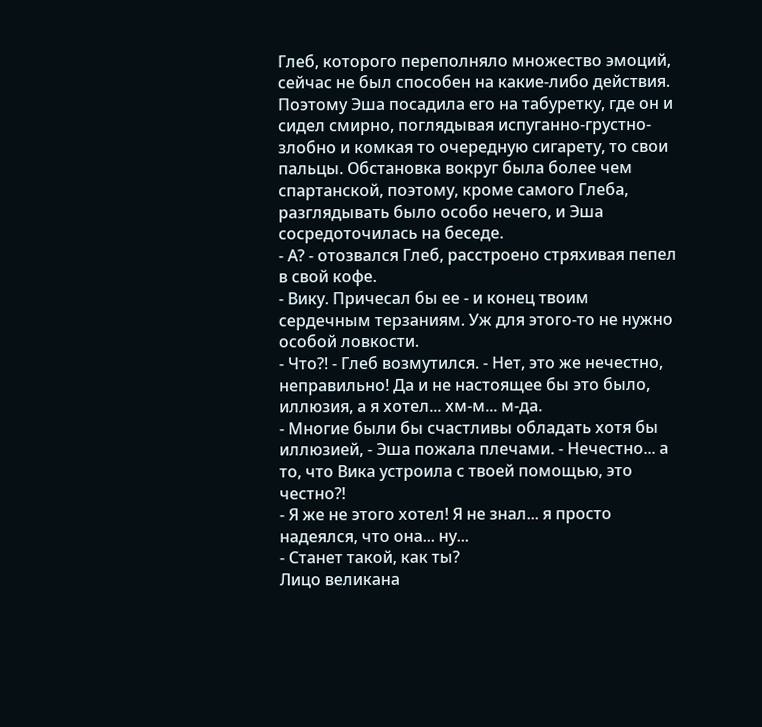Глеб, которого переполняло множество эмоций, сейчас не был способен на какие-либо действия. Поэтому Эша посадила его на табуретку, где он и сидел смирно, поглядывая испуганно-грустно-злобно и комкая то очередную сигарету, то свои пальцы. Обстановка вокруг была более чем спартанской, поэтому, кроме самого Глеба, разглядывать было особо нечего, и Эша сосредоточилась на беседе.
- А? - отозвался Глеб, расстроено стряхивая пепел в свой кофе.
- Вику. Причесал бы ее - и конец твоим сердечным терзаниям. Уж для этого-то не нужно особой ловкости.
- Что?! - Глеб возмутился. - Нет, это же нечестно, неправильно! Да и не настоящее бы это было, иллюзия, а я хотел... хм-м... м-да.
- Многие были бы счастливы обладать хотя бы иллюзией, - Эша пожала плечами. - Нечестно... а то, что Вика устроила с твоей помощью, это честно?!
- Я же не этого хотел! Я не знал... я просто надеялся, что она... ну...
- Станет такой, как ты?
Лицо великана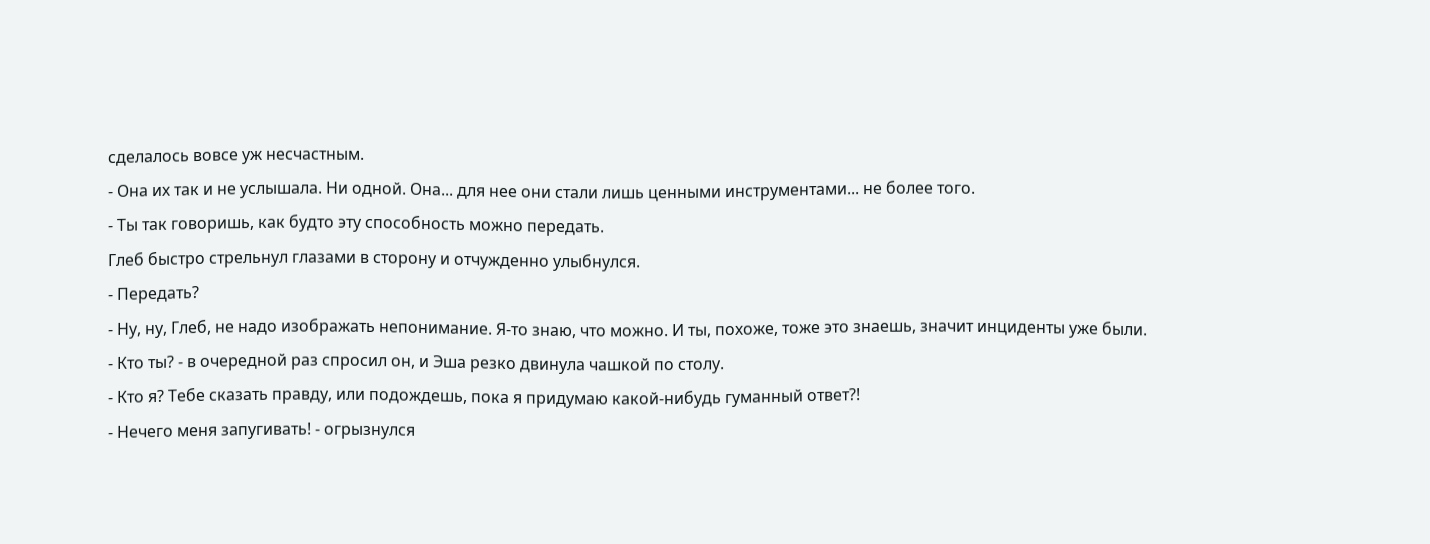сделалось вовсе уж несчастным.
- Она их так и не услышала. Ни одной. Она... для нее они стали лишь ценными инструментами... не более того.
- Ты так говоришь, как будто эту способность можно передать.
Глеб быстро стрельнул глазами в сторону и отчужденно улыбнулся.
- Передать?
- Ну, ну, Глеб, не надо изображать непонимание. Я-то знаю, что можно. И ты, похоже, тоже это знаешь, значит инциденты уже были.
- Кто ты? - в очередной раз спросил он, и Эша резко двинула чашкой по столу.
- Кто я? Тебе сказать правду, или подождешь, пока я придумаю какой-нибудь гуманный ответ?!
- Нечего меня запугивать! - огрызнулся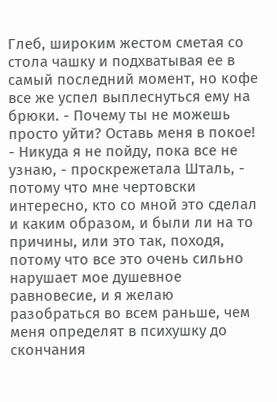Глеб, широким жестом сметая со стола чашку и подхватывая ее в самый последний момент, но кофе все же успел выплеснуться ему на брюки. - Почему ты не можешь просто уйти? Оставь меня в покое!
- Никуда я не пойду, пока все не узнаю, - проскрежетала Шталь, - потому что мне чертовски интересно, кто со мной это сделал и каким образом, и были ли на то причины, или это так, походя, потому что все это очень сильно нарушает мое душевное равновесие, и я желаю разобраться во всем раньше, чем меня определят в психушку до скончания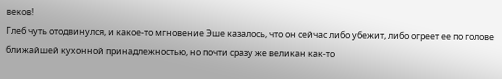веков!
Глеб чуть отодвинулся, и какое-то мгновение Эше казалось, что он сейчас либо убежит, либо огреет ее по голове ближайшей кухонной принадлежностью, но почти сразу же великан как-то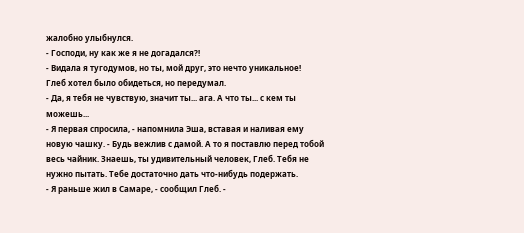жалобно улыбнулся.
- Господи, ну как же я не догадался?!
- Видала я тугодумов, но ты, мой друг, это нечто уникальное!
Глеб хотел было обидеться, но передумал.
- Да, я тебя не чувствую, значит ты... ага. А что ты... с кем ты можешь...
- Я первая спросила, - напомнила Эша, вставая и наливая ему новую чашку. - Будь вежлив с дамой. А то я поставлю перед тобой весь чайник. Знаешь, ты удивительный человек, Глеб. Тебя не нужно пытать. Тебе достаточно дать что-нибудь подержать.
- Я раньше жил в Самаре, - сообщил Глеб. -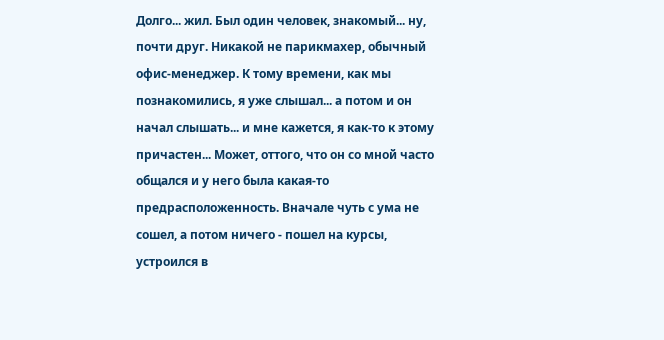Долго... жил. Был один человек, знакомый... ну, почти друг. Никакой не парикмахер, обычный офис-менеджер. К тому времени, как мы познакомились, я уже слышал... а потом и он начал слышать... и мне кажется, я как-то к этому причастен... Может, оттого, что он со мной часто общался и у него была какая-то предрасположенность. Вначале чуть с ума не сошел, а потом ничего - пошел на курсы, устроился в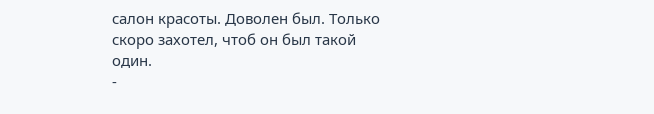салон красоты. Доволен был. Только скоро захотел, чтоб он был такой один.
-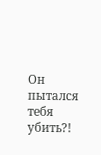Он пытался тебя убить?!